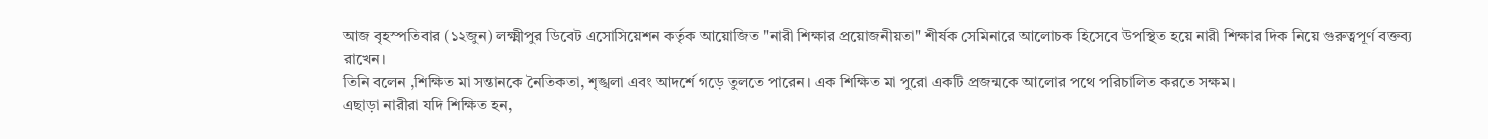আজ বৃহস্পতিবার (১২জুন) লক্ষ্মীপুর ডিবেট এসোসিয়েশন কর্তৃক আয়োজিত "নারী শিক্ষার প্রয়োজনীয়তা" শীর্ষক সেমিনারে আলোচক হিসেবে উপস্থিত হয়ে নারী শিক্ষার দিক নিয়ে গুরুত্বপূর্ণ বক্তব্য রাখেন।
তিনি বলেন ,শিক্ষিত মা সন্তানকে নৈতিকতা, শৃঙ্খলা এবং আদর্শে গড়ে তুলতে পারেন। এক শিক্ষিত মা পুরো একটি প্রজন্মকে আলোর পথে পরিচালিত করতে সক্ষম।
এছাড়া নারীরা যদি শিক্ষিত হন,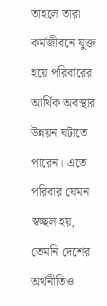তাহলে তারা কর্মজীবনে যুক্ত হয়ে পরিবারের আর্থিক অবস্থার উন্নয়ন ঘটাতে পারেন। এতে পরিবার যেমন স্বচ্ছল হয়, তেমনি দেশের অর্থনীতিও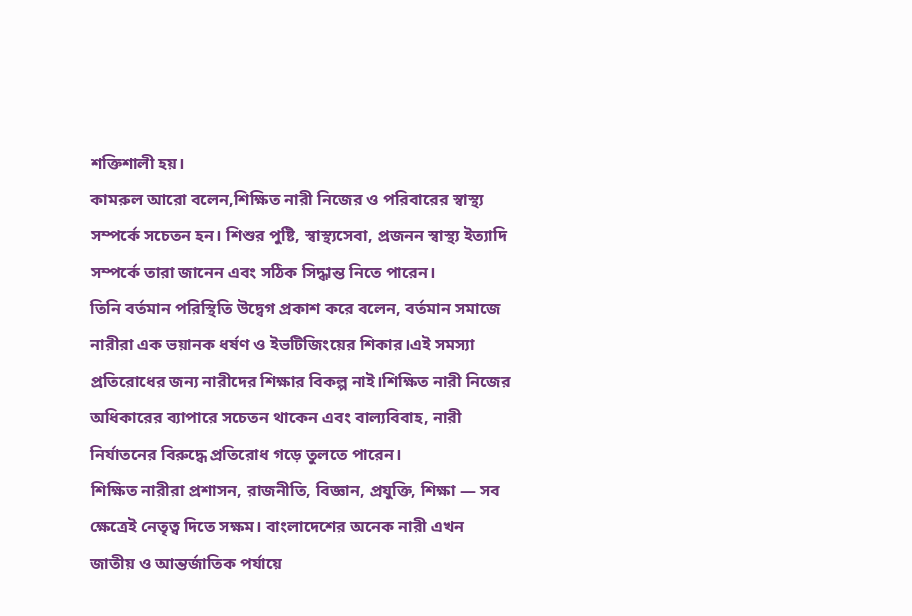শক্তিশালী হয়।
কামরুল আরো বলেন,শিক্ষিত নারী নিজের ও পরিবারের স্বাস্থ্য সম্পর্কে সচেতন হন। শিশুর পুষ্টি, স্বাস্থ্যসেবা, প্রজনন স্বাস্থ্য ইত্যাদি সম্পর্কে তারা জানেন এবং সঠিক সিদ্ধান্ত নিতে পারেন।
তিনি বর্তমান পরিস্থিতি উদ্বেগ প্রকাশ করে বলেন, বর্তমান সমাজে নারীরা এক ভয়ানক ধর্ষণ ও ইভটিজিংয়ের শিকার।এই সমস্যা প্রতিরোধের জন্য নারীদের শিক্ষার বিকল্প নাই।শিক্ষিত নারী নিজের অধিকারের ব্যাপারে সচেতন থাকেন এবং বাল্যবিবাহ, নারী নির্যাতনের বিরুদ্ধে প্রতিরোধ গড়ে তুলতে পারেন।
শিক্ষিত নারীরা প্রশাসন, রাজনীতি, বিজ্ঞান, প্রযুক্তি, শিক্ষা — সব ক্ষেত্রেই নেতৃত্ব দিতে সক্ষম। বাংলাদেশের অনেক নারী এখন জাতীয় ও আন্তর্জাতিক পর্যায়ে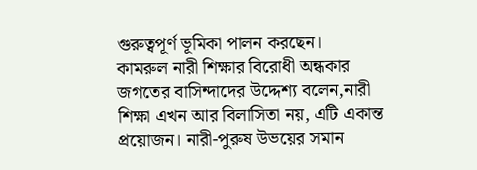গুরুত্বপূর্ণ ভূমিকা পালন করছেন।
কামরুল নারী শিক্ষার বিরোধী অন্ধকার জগতের বাসিন্দাদের উদ্দেশ্য বলেন,নারী শিক্ষা এখন আর বিলাসিতা নয়, এটি একান্ত প্রয়োজন। নারী-পুরুষ উভয়ের সমান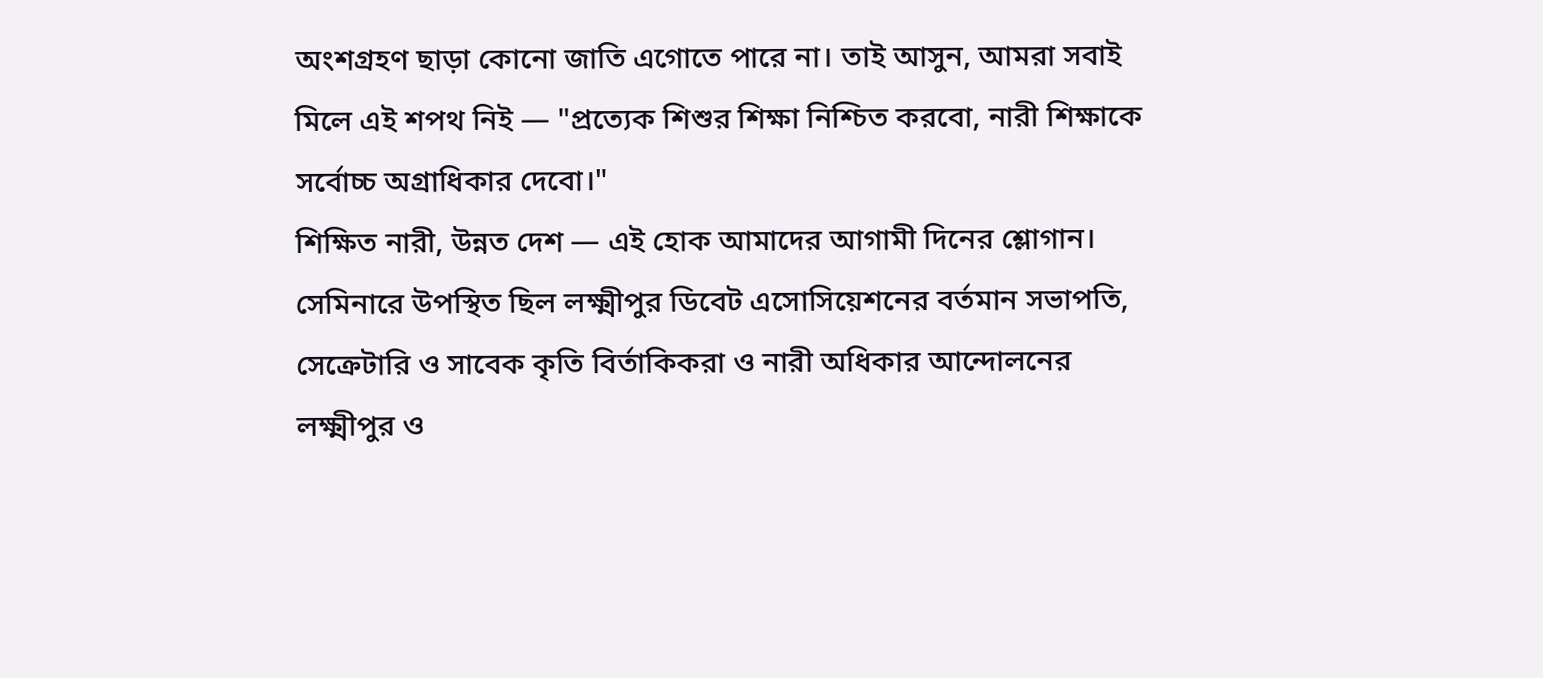অংশগ্রহণ ছাড়া কোনো জাতি এগোতে পারে না। তাই আসুন, আমরা সবাই মিলে এই শপথ নিই — "প্রত্যেক শিশুর শিক্ষা নিশ্চিত করবো, নারী শিক্ষাকে সর্বোচ্চ অগ্রাধিকার দেবো।"
শিক্ষিত নারী, উন্নত দেশ — এই হোক আমাদের আগামী দিনের শ্লোগান। সেমিনারে উপস্থিত ছিল লক্ষ্মীপুর ডিবেট এসোসিয়েশনের বর্তমান সভাপতি, সেক্রেটারি ও সাবেক কৃতি বির্তাকিকরা ও নারী অধিকার আন্দোলনের লক্ষ্মীপুর ও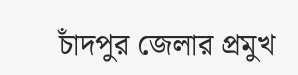চাঁদপুর জেলার প্রমুখ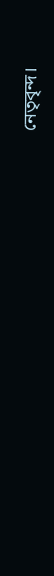নেতৃবৃন্দ।